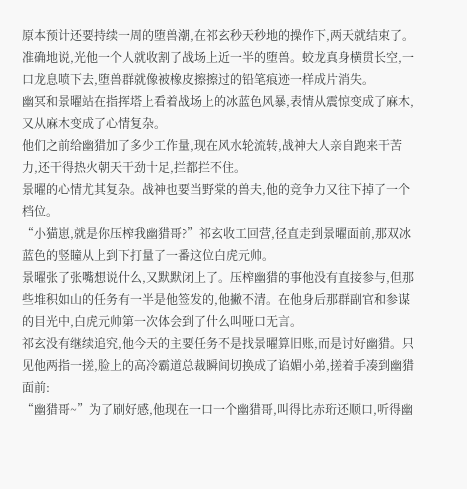原本预计还要持续一周的堕兽潮,在祁玄秒天秒地的操作下,两天就结束了。
准确地说,光他一个人就收割了战场上近一半的堕兽。蛟龙真身横贯长空,一口龙息喷下去,堕兽群就像被橡皮擦擦过的铅笔痕迹一样成片消失。
幽冥和景曜站在指挥塔上看着战场上的冰蓝色风暴,表情从震惊变成了麻木,又从麻木变成了心情复杂。
他们之前给幽猎加了多少工作量,现在风水轮流转,战神大人亲自跑来干苦力,还干得热火朝天干劲十足,拦都拦不住。
景曜的心情尤其复杂。战神也要当野棠的兽夫,他的竞争力又往下掉了一个档位。
“小猫崽,就是你压榨我幽猎哥?”祁玄收工回营,径直走到景曜面前,那双冰蓝色的竖瞳从上到下打量了一番这位白虎元帅。
景曜张了张嘴想说什么,又默默闭上了。压榨幽猎的事他没有直接参与,但那些堆积如山的任务有一半是他签发的,他撇不清。在他身后那群副官和参谋的目光中,白虎元帅第一次体会到了什么叫哑口无言。
祁玄没有继续追究,他今天的主要任务不是找景曜算旧账,而是讨好幽猎。只见他两指一搓,脸上的高冷霸道总裁瞬间切换成了谄媚小弟,搓着手凑到幽猎面前:
“幽猎哥~”为了刷好感,他现在一口一个幽猎哥,叫得比赤珩还顺口,听得幽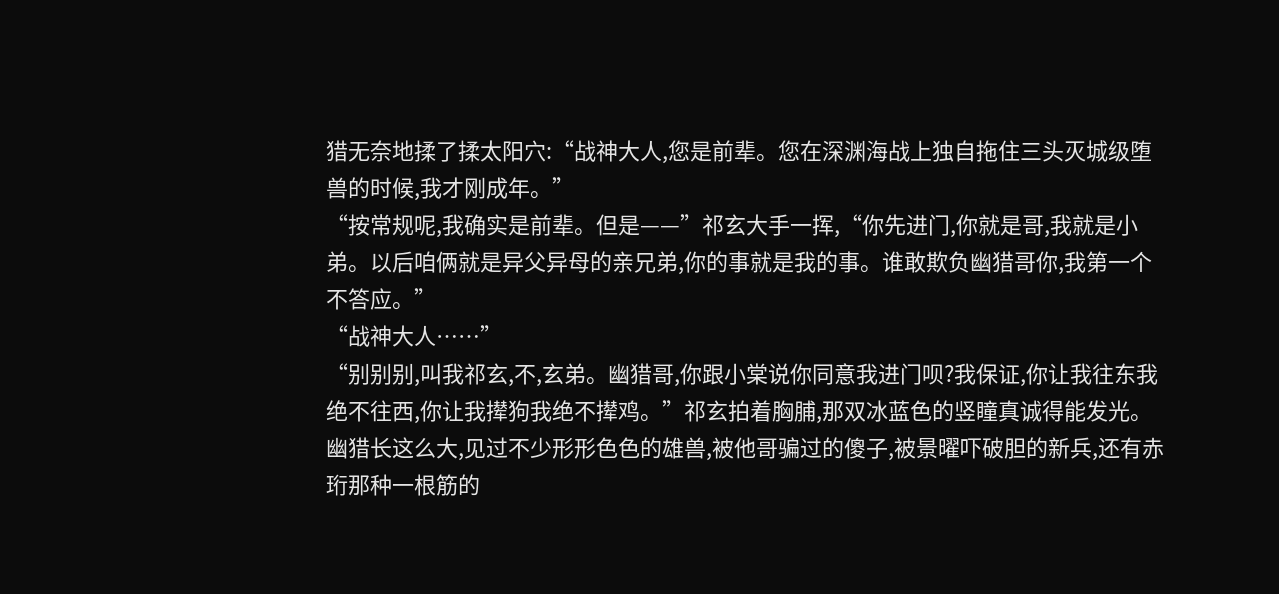猎无奈地揉了揉太阳穴:“战神大人,您是前辈。您在深渊海战上独自拖住三头灭城级堕兽的时候,我才刚成年。”
“按常规呢,我确实是前辈。但是——”祁玄大手一挥,“你先进门,你就是哥,我就是小弟。以后咱俩就是异父异母的亲兄弟,你的事就是我的事。谁敢欺负幽猎哥你,我第一个不答应。”
“战神大人……”
“别别别,叫我祁玄,不,玄弟。幽猎哥,你跟小棠说你同意我进门呗?我保证,你让我往东我绝不往西,你让我撵狗我绝不撵鸡。”祁玄拍着胸脯,那双冰蓝色的竖瞳真诚得能发光。
幽猎长这么大,见过不少形形色色的雄兽,被他哥骗过的傻子,被景曜吓破胆的新兵,还有赤珩那种一根筋的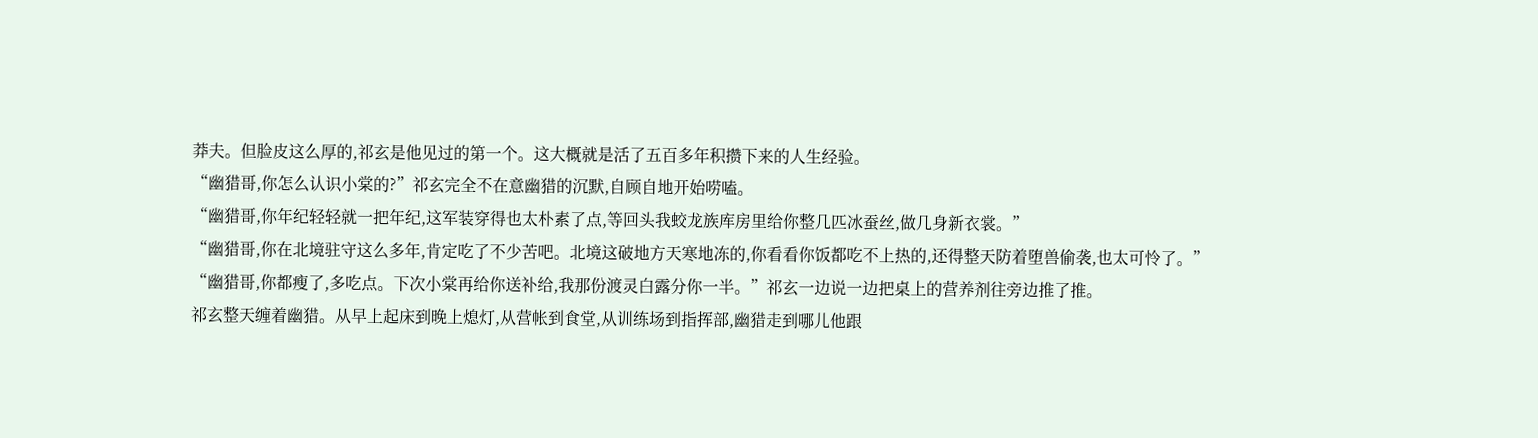莽夫。但脸皮这么厚的,祁玄是他见过的第一个。这大概就是活了五百多年积攒下来的人生经验。
“幽猎哥,你怎么认识小棠的?”祁玄完全不在意幽猎的沉默,自顾自地开始唠嗑。
“幽猎哥,你年纪轻轻就一把年纪,这军装穿得也太朴素了点,等回头我蛟龙族库房里给你整几匹冰蚕丝,做几身新衣裳。”
“幽猎哥,你在北境驻守这么多年,肯定吃了不少苦吧。北境这破地方天寒地冻的,你看看你饭都吃不上热的,还得整天防着堕兽偷袭,也太可怜了。”
“幽猎哥,你都瘦了,多吃点。下次小棠再给你送补给,我那份渡灵白露分你一半。”祁玄一边说一边把桌上的营养剂往旁边推了推。
祁玄整天缠着幽猎。从早上起床到晚上熄灯,从营帐到食堂,从训练场到指挥部,幽猎走到哪儿他跟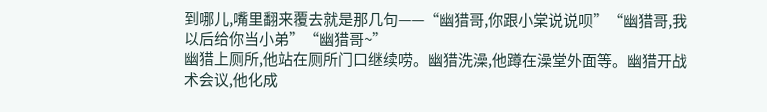到哪儿,嘴里翻来覆去就是那几句——“幽猎哥,你跟小棠说说呗”“幽猎哥,我以后给你当小弟”“幽猎哥~”
幽猎上厕所,他站在厕所门口继续唠。幽猎洗澡,他蹲在澡堂外面等。幽猎开战术会议,他化成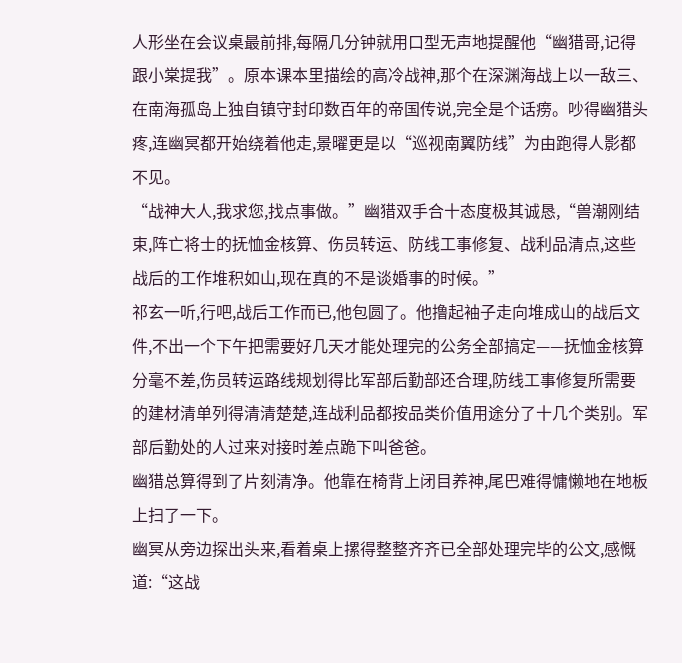人形坐在会议桌最前排,每隔几分钟就用口型无声地提醒他“幽猎哥,记得跟小棠提我”。原本课本里描绘的高冷战神,那个在深渊海战上以一敌三、在南海孤岛上独自镇守封印数百年的帝国传说,完全是个话痨。吵得幽猎头疼,连幽冥都开始绕着他走,景曜更是以“巡视南翼防线”为由跑得人影都不见。
“战神大人,我求您,找点事做。”幽猎双手合十态度极其诚恳,“兽潮刚结束,阵亡将士的抚恤金核算、伤员转运、防线工事修复、战利品清点,这些战后的工作堆积如山,现在真的不是谈婚事的时候。”
祁玄一听,行吧,战后工作而已,他包圆了。他撸起袖子走向堆成山的战后文件,不出一个下午把需要好几天才能处理完的公务全部搞定——抚恤金核算分毫不差,伤员转运路线规划得比军部后勤部还合理,防线工事修复所需要的建材清单列得清清楚楚,连战利品都按品类价值用途分了十几个类别。军部后勤处的人过来对接时差点跪下叫爸爸。
幽猎总算得到了片刻清净。他靠在椅背上闭目养神,尾巴难得慵懒地在地板上扫了一下。
幽冥从旁边探出头来,看着桌上摞得整整齐齐已全部处理完毕的公文,感慨道:“这战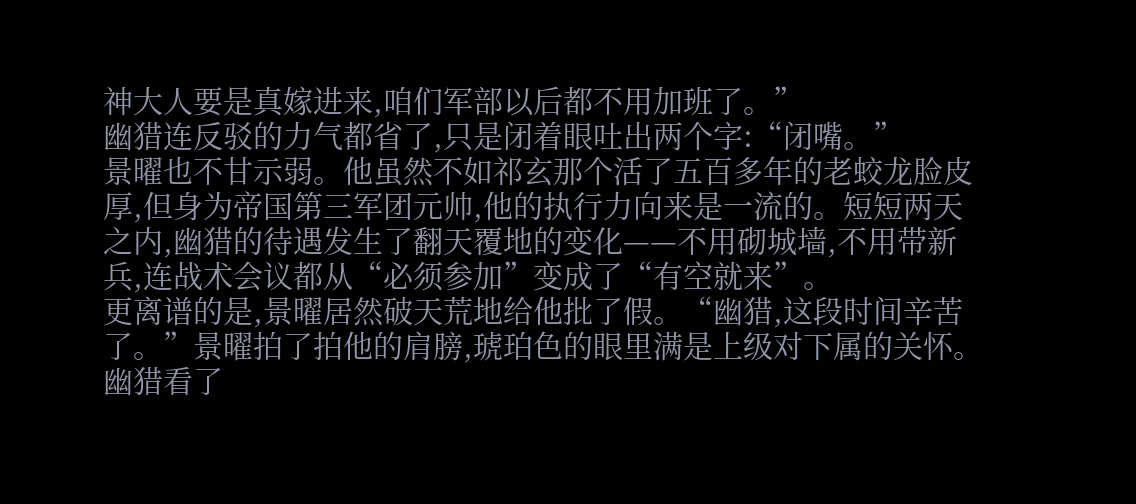神大人要是真嫁进来,咱们军部以后都不用加班了。”
幽猎连反驳的力气都省了,只是闭着眼吐出两个字:“闭嘴。”
景曜也不甘示弱。他虽然不如祁玄那个活了五百多年的老蛟龙脸皮厚,但身为帝国第三军团元帅,他的执行力向来是一流的。短短两天之内,幽猎的待遇发生了翻天覆地的变化——不用砌城墙,不用带新兵,连战术会议都从“必须参加”变成了“有空就来”。
更离谱的是,景曜居然破天荒地给他批了假。“幽猎,这段时间辛苦了。”景曜拍了拍他的肩膀,琥珀色的眼里满是上级对下属的关怀。
幽猎看了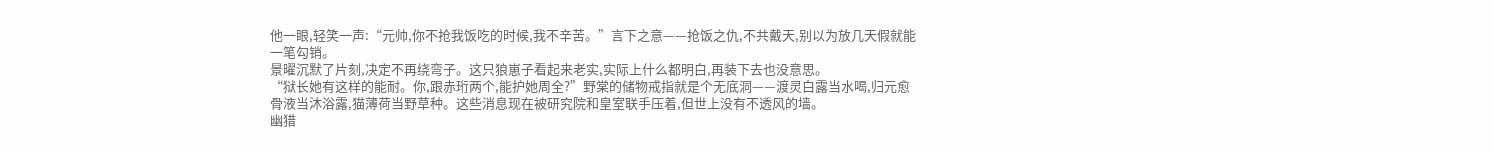他一眼,轻笑一声:“元帅,你不抢我饭吃的时候,我不辛苦。”言下之意——抢饭之仇,不共戴天,别以为放几天假就能一笔勾销。
景曜沉默了片刻,决定不再绕弯子。这只狼崽子看起来老实,实际上什么都明白,再装下去也没意思。
“狱长她有这样的能耐。你,跟赤珩两个,能护她周全?”野棠的储物戒指就是个无底洞——渡灵白露当水喝,归元愈骨液当沐浴露,猫薄荷当野草种。这些消息现在被研究院和皇室联手压着,但世上没有不透风的墙。
幽猎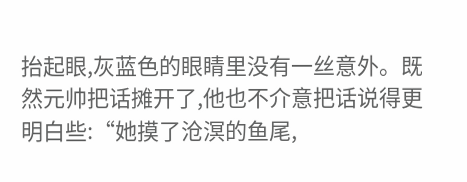抬起眼,灰蓝色的眼睛里没有一丝意外。既然元帅把话摊开了,他也不介意把话说得更明白些:“她摸了沧溟的鱼尾,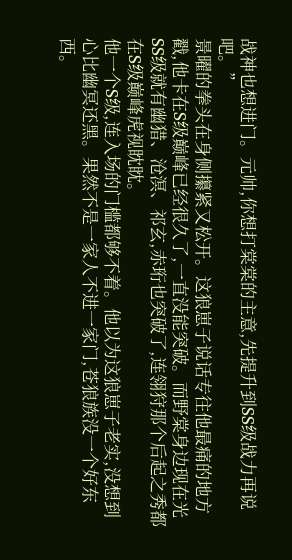战神也想进门。元帅,你想打棠棠的主意,先提升到SS级战力再说吧。”
景曜的拳头在身侧攥紧又松开。这狼崽子说话专往他最痛的地方戳,他卡在S级巅峰已经很久了,一直没能突破。而野棠身边现在光SS级就有幽猎、沧溟、祁玄,赤珩也突破了,连翎狩那个后起之秀都在S级巅峰虎视眈眈。
他一个S级,连入场的门槛都够不着。他以为这狼崽子老实,没想到心比幽冥还黑。果然不是一家人不进一家门,苍狼族没一个好东西。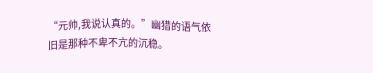“元帅,我说认真的。”幽猎的语气依旧是那种不卑不亢的沉稳。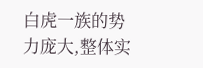白虎一族的势力庞大,整体实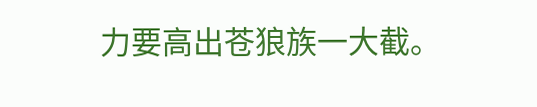力要高出苍狼族一大截。